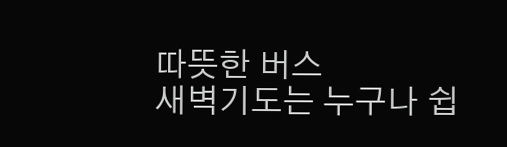따뜻한 버스
새벽기도는 누구나 쉽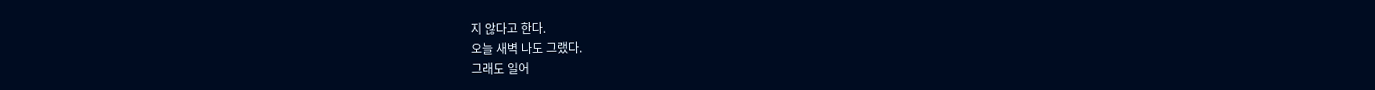지 않다고 한다.
오늘 새벽 나도 그랬다.
그래도 일어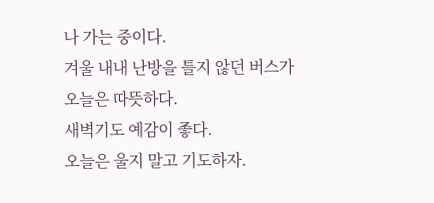나 가는 중이다.
겨울 내내 난방을 틀지 않던 버스가
오늘은 따뜻하다.
새벽기도 예감이 좋다.
오늘은 울지 말고 기도하자.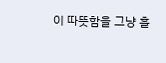이 따뜻함을 그냥 흘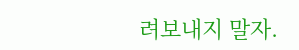려보내지 말자.